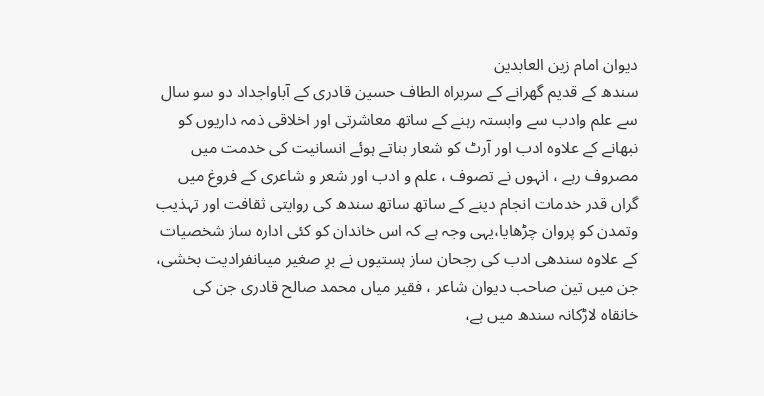دیوان امام زین العابدین
سندھ کے قدیم گھرانے کے سربراہ الطاف حسین قادری کے آباواجداد دو سو سال سے علم وادب سے وابستہ رہنے کے ساتھ معاشرتی اور اخلاقی ذمہ داریوں کو نبھانے کے علاوہ ادب اور آرٹ کو شعار بناتے ہوئے انسانیت کی خدمت میں مصروف رہے ، انہوں نے تصوف ، علم و ادب اور شعر و شاعری کے فروغ میں گراں قدر خدمات انجام دینے کے ساتھ ساتھ سندھ کی روایتی ثقافت اور تہذیب وتمدن کو پروان چڑھایا،یہی وجہ ہے کہ اس خاندان کو کئی ادارہ ساز شخصیات کے علاوہ سندھی ادب کی رجحان ساز ہستیوں نے برِ صغیر میںانفرادیت بخشی، جن میں تین صاحب دیوان شاعر ، فقیر میاں محمد صالح قادری جن کی خانقاہ لاڑکانہ سندھ میں ہے،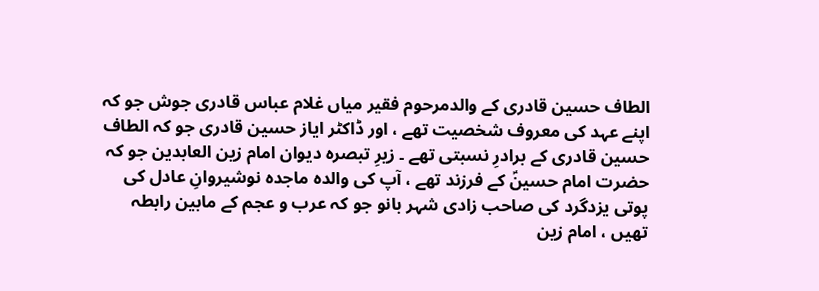الطاف حسین قادری کے والدمرحوم فقیر میاں غلام عباس قادری جوش جو کہ اپنے عہد کی معروف شخصیت تھے ، اور ڈاکٹر ایاز حسین قادری جو کہ الطاف حسین قادری کے برادرِ نسبتی تھے ۔ زیرِ تبصرہ دیوان امام زین العابدین جو کہ حضرت امام حسینؑ کے فرزند تھے ، آپ کی والدہ ماجدہ نوشیروانِ عادل کی پوتی یزدگرد کی صاحب زادی شہر بانو جو کہ عرب و عجم کے مابین رابطہ تھیں ، امام زین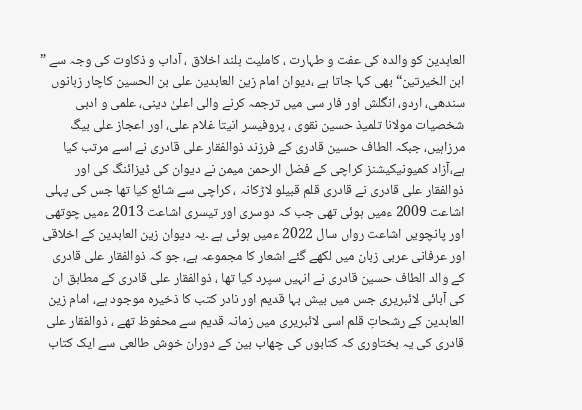العابدین کو والدہ کی عفت و طہارت ، کاملیت بلند اخلاق ، آداب و ذکاوت کی وجہ سے ” ابن الخیرتین“ بھی کہا جاتا ہے ،دیوان امام زین العابدین علی بن الحسین کاچار زبانوں سندھی، اردو، انگلش اور فار سی میں ترجمہ کرنے والی اعلیٰ دینی، علمی و ادبی شخصیات مولانا تلمیذ حسین نقوی ، پروفیسر انیتا غلام علی، اور اعجاز علی بیگ مرزاہیں، جبکہ الطاف حسین قادری کے فرزند ذوالفقار علی قادری نے اسے مرتب کیا ہے،آزاد کمیونیکیشنز کراچی کے فضل الرحمن میمن نے دیوان کی ڈیزائنگ کی اور ذوالفقار علی قادری نے قادری قلم قبیلو لاڑکانہ ، کراچی سے شائع کیا تھا جس کی پہلی اشاعت 2009 ءمیں ہوئی تھی جب کہ دوسری اور تیسری اشاعت 2013 ءمیں چوتھی اور پانچویں اشاعت رواں سال 2022 ءمیں ہوئی ہے ۔یہ دیوان زین العابدین کے اخلاقی اور عرفانی عربی زبان میں لکھے گئے اشعار کا مجموعہ ہے، جو کہ ذوالفقار علی قادری کے والد الطاف حسین قادری نے انہیں سپرد کیا تھا ، ذوالفقار علی قادری کے مطابق ان کی آبائی لائبریری جس میں بیش بہا قدیم اور نادر کتب کا ذخیرہ موجود ہے، امام زین العابدین کے رشحاتِ قلم اسی لائبریری میں زمانہ قدیم سے محفوظ تھے ، ذوالفقار علی قادری کی یہ بختاوری کہ کتابوں کی چھاب بین کے دوران خوش طالعی سے ایک کتاب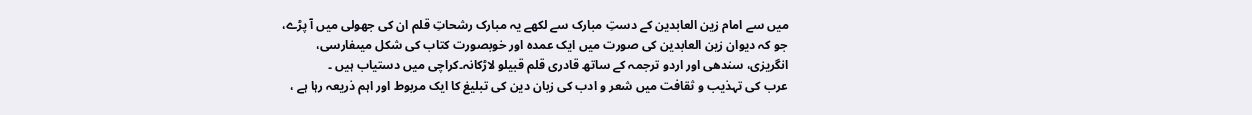میں سے امام زین العابدین کے دستِ مبارک سے لکھے یہ مبارک رشحاتِ قلم ان کی جھولی میں آ پڑے، جو کہ دیوان زین العابدین کی صورت میں ایک عمدہ اور خوبصورت کتاب کی شکل میںفارسی، انگریزی، سندھی اور اردو ترجمہ کے ساتھ قادری قلم قبیلو لاڑکانہ۔کراچی میں دستیاب ہیں ۔
عرب کی تہذیب و ثقافت میں شعر و ادب کی زبان دین کی تبلیغ کا ایک مربوط اور اہم ذریعہ رہا ہے ،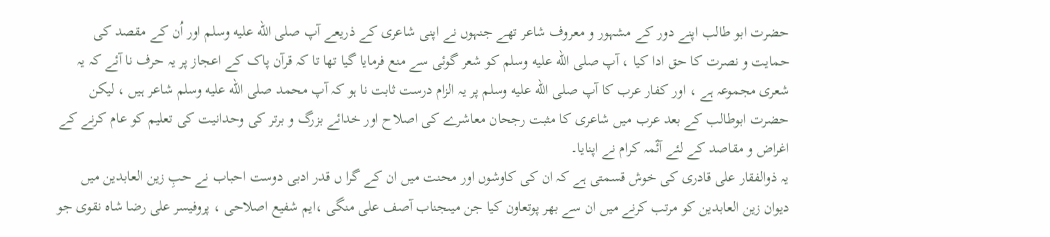حضرت ابو طالب اپنے دور کے مشہور و معروف شاعر تھے جنہوں نے اپنی شاعری کے ذریعے آپ صلى الله عليه وسلم اور اُن کے مقصد کی حمایت و نصرت کا حق ادا کیا ، آپ صلى الله عليه وسلم کو شعر گوئی سے منع فرمایا گیا تھا تا کہ قرآن پاک کے اعجاز پر یہ حرف نا آئے کہ یہ شعری مجموعہ ہے ، اور کفار عرب کا آپ صلى الله عليه وسلم پر یہ الزام درست ثابت نا ہو کہ آپ محمد صلى الله عليه وسلم شاعر ہیں ، لیکن حضرت ابوطالب کے بعد عرب میں شاعری کا مثبت رجحان معاشرے کی اصلاح اور خدائے بزرگ و برتر کی وحدانیت کی تعلیم کو عام کرنے کے اغراض و مقاصد کے لئے آئًمہ کرام نے اپنایا۔
یہ ذوالفقار علی قادری کی خوش قسمتی ہے کہ ان کی کاوشوں اور محنت میں ان کے گرا ں قدر ادبی دوست احباب نے حبِ زین العابدین میں دیوان زین العابدین کو مرتب کرنے میں ان سے بھر پوتعاون کیا جن میںجناب آصف علی منگی ،ایم شفیع اصلاحی ، پروفیسر علی رضا شاہ نقوی جو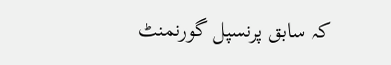کہ سابق پرنسپل گورنمنٹ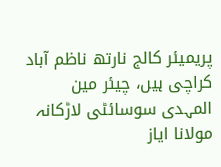پریمیئر کالج نارتھ ناظم آباد کراچی ہیں، چیئر مین المہدی سوسائٹی لاڑکانہ مولانا ایاز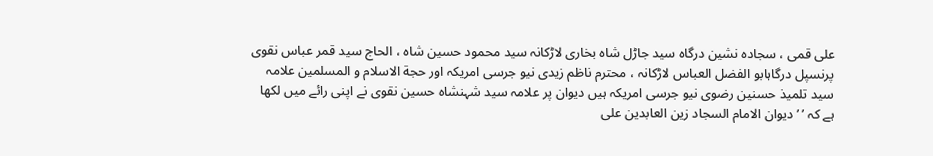علی قمی ، سجادہ نشین درگاہ سید جاڑل شاہ بخاری لاڑکانہ سید محمود حسین شاہ ، الحاج سید قمر عباس نقوی پرنسپل درگاہابو الفضل العباس لاڑکانہ ، محترم ناظم زیدی نیو جرسی امریکہ اور حجة الاسلام و المسلمین علامہ سید تلمیذ حسنین رضوی نیو جرسی امریکہ ہیں دیوان پر علامہ سید شہنشاہ حسین نقوی نے اپنی رائے میں لکھا ہے کہ ’ ’ دیوان الامام السجاد زین العابدین علی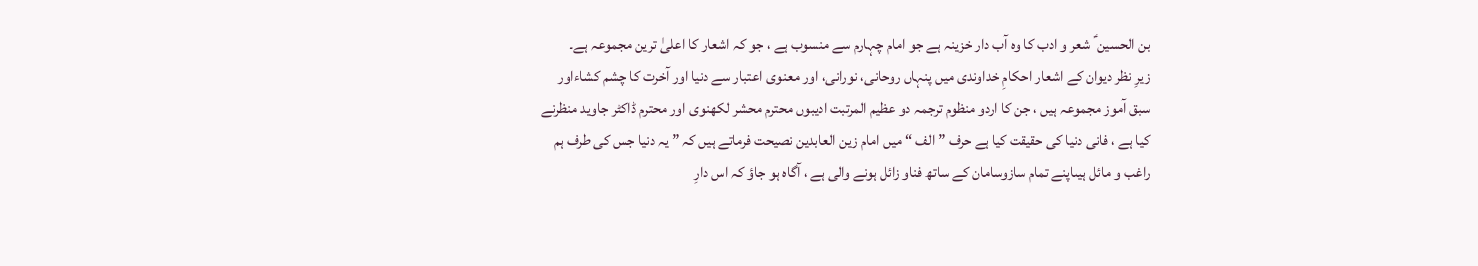بن الحسین ؑ شعر و ادب کا وہ آب دار خزینہ ہے جو امام چہارم سے منسوب ہے ، جو کہ اشعار کا اعلیٰ ترین مجموعہ ہے۔
زیرِ نظر دیوان کے اشعار احکامِ خداوندی میں پنہاں روحانی، نورانی، اور معنوی اعتبار سے دنیا اور آخرت کا چشم کشاءاور سبق آموز مجموعہ ہیں ، جن کا اردو منظوم ترجمہ دو عظیم المرتبت ادیبوں محترم محشر لکھنوی اور محترم ڈاکٹر جاوید منظرنے کیا ہے ، فانی دنیا کی حقیقت کیا ہے حرف ” الف “ میں امام زین العابدین نصیحت فرماتے ہیں کہ ” یہ دنیا جس کی طرف ہم راغب و مائل ہیںاپنے تمام سازوسامان کے ساتھ فناو زائل ہونے والی ہے ، آگاہ ہو جاؤ کہ اس دارِ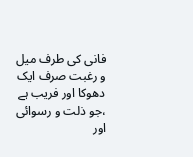فانی کی طرف میل و رغبت صرف ایک دھوکا اور فریب ہے ،جو ذلت و رسوائی اور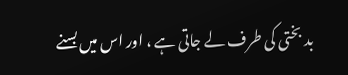بد بختی کی طرف لے جاتی ہے ، اور اس میں بسنے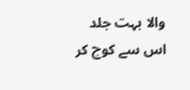والا بہت جلد اس سے کوچ کر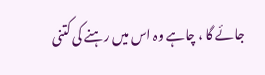جائے گا ، چاہے وہ اس میں رہنے کی کتنی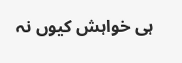ہی خواہش کیوں نہ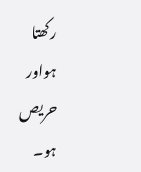رکھتا ہواور حریص ہو۔